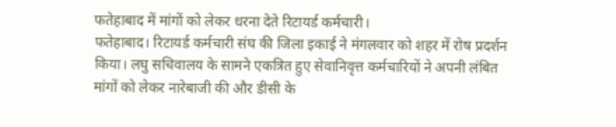फतेहाबाद में मांगों को लेकर धरना देते रिटायर्ड कर्मचारी।
फतेहाबाद। रिटायर्ड कर्मचारी संघ की जिला इकाई ने मंगलवार को शहर में रोष प्रदर्शन किया। लघु सचिवालय के सामने एकत्रित हुए सेवानिवृत्त कर्मचारियों ने अपनी लंबित मांगों को लेकर नारेबाजी की और डीसी के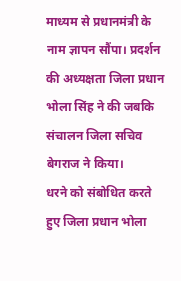माध्यम से प्रधानमंत्री के नाम ज्ञापन सौंपा। प्रदर्शन की अध्यक्षता जिला प्रधान भोला सिंह ने की जबकि संचालन जिला सचिव बेगराज ने किया।
धरने को संबोधित करते हुए जिला प्रधान भोला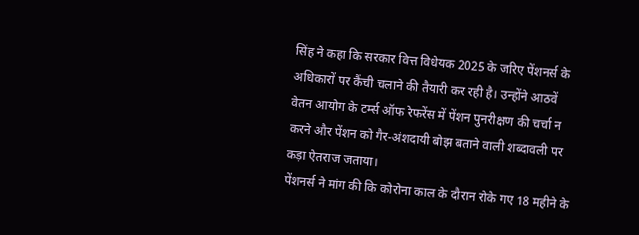सिंह ने कहा कि सरकार वित्त विधेयक 2025 के जरिए पेंशनर्स के अधिकारों पर कैंची चलाने की तैयारी कर रही है। उन्होंने आठवें वेतन आयोग के टर्म्स ऑफ रेफरेंस में पेंशन पुनरीक्षण की चर्चा न करने और पेंशन को गैर-अंशदायी बोझ बताने वाली शब्दावली पर कड़ा ऐतराज जताया।
पेंशनर्स ने मांग की कि कोरोना काल के दौरान रोके गए 18 महीने के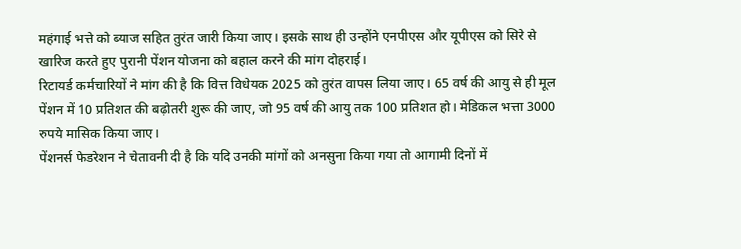महंगाई भत्ते को ब्याज सहित तुरंत जारी किया जाए। इसके साथ ही उन्होंने एनपीएस और यूपीएस को सिरे से खारिज करते हुए पुरानी पेंशन योजना को बहाल करने की मांग दोहराई।
रिटायर्ड कर्मचारियों ने मांग की है कि वित्त विधेयक 2025 को तुरंत वापस लिया जाए। 65 वर्ष की आयु से ही मूल पेंशन में 10 प्रतिशत की बढ़ोतरी शुरू की जाए, जो 95 वर्ष की आयु तक 100 प्रतिशत हो। मेडिकल भत्ता 3000 रुपये मासिक किया जाए।
पेंशनर्स फेडरेशन ने चेतावनी दी है कि यदि उनकी मांगों को अनसुना किया गया तो आगामी दिनों में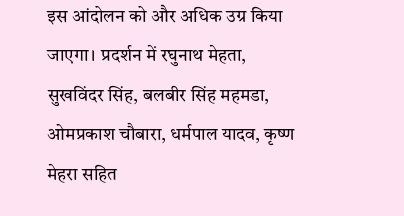इस आंदोलन को और अधिक उग्र किया जाएगा। प्रदर्शन में रघुनाथ मेहता, सुखविंदर सिंह, बलबीर सिंह महमडा, ओमप्रकाश चौबारा, धर्मपाल यादव, कृष्ण मेहरा सहित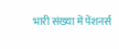भारी संख्या में पेंशनर्स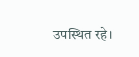उपस्थित रहे।